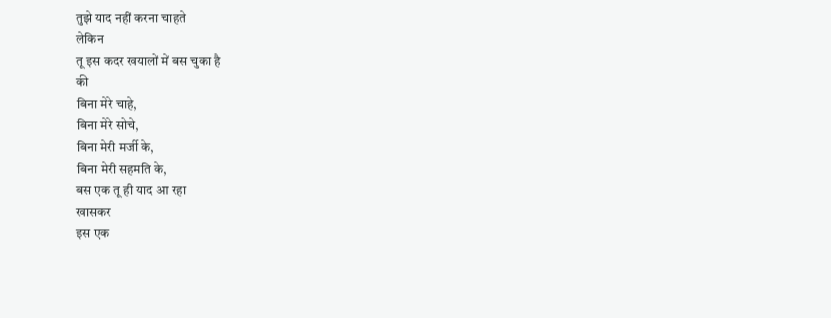तुझे याद नहीं करना चाहते
लेकिन
तू इस कदर खयालों में बस चुका है
की
बिना मेरे चाहे,
बिना मेरे सोचे,
बिना मेरी मर्जी के,
बिना मेरी सहमति के,
बस एक तू ही याद आ रहा
खासकर
इस एक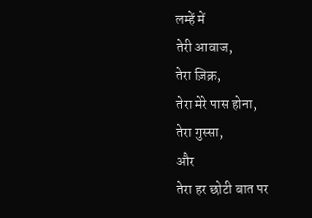लम्हें में
तेरी आवाज,
तेरा ज़िक्र,
तेरा मेरे पास होना,
तेरा गुस्सा,
और
तेरा हर छोटी बात पर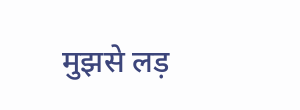मुझसे लड़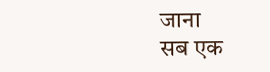जाना
सब एक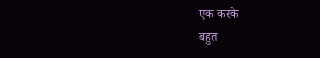एक करके
बहुत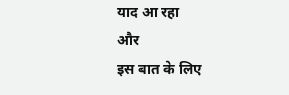याद आ रहा
और
इस बात के लिए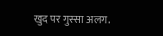खुद पर गुस्सा अलग.